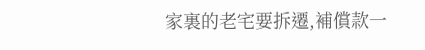家裏的老宅要拆遷,補償款一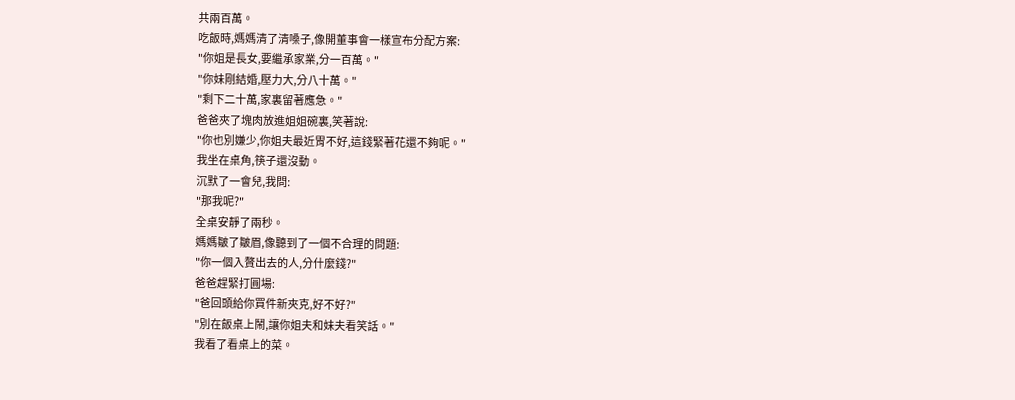共兩百萬。
吃飯時,媽媽清了清嗓子,像開董事會一樣宣布分配方案:
"你姐是長女,要繼承家業,分一百萬。"
"你妹剛結婚,壓力大,分八十萬。"
"剩下二十萬,家裏留著應急。"
爸爸夾了塊肉放進姐姐碗裏,笑著說:
"你也別嫌少,你姐夫最近胃不好,這錢緊著花還不夠呢。"
我坐在桌角,筷子還沒動。
沉默了一會兒,我問:
"那我呢?"
全桌安靜了兩秒。
媽媽皺了皺眉,像聽到了一個不合理的問題:
"你一個入贅出去的人,分什麼錢?"
爸爸趕緊打圓場:
"爸回頭給你買件新夾克,好不好?"
"別在飯桌上鬧,讓你姐夫和妹夫看笑話。"
我看了看桌上的菜。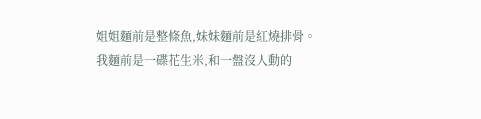姐姐麵前是整條魚,妹妹麵前是紅燒排骨。
我麵前是一碟花生米,和一盤沒人動的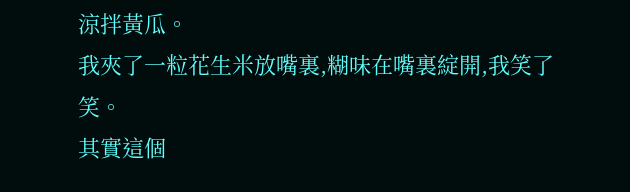涼拌黃瓜。
我夾了一粒花生米放嘴裏,糊味在嘴裏綻開,我笑了笑。
其實這個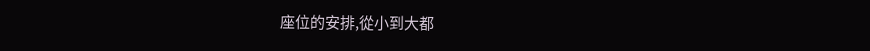座位的安排,從小到大都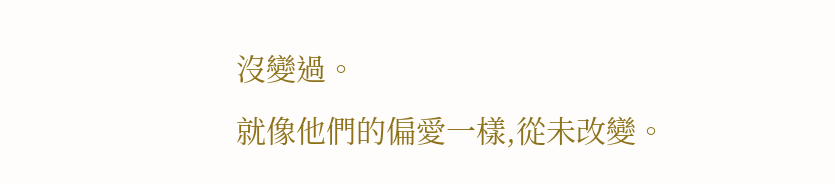沒變過。
就像他們的偏愛一樣,從未改變。